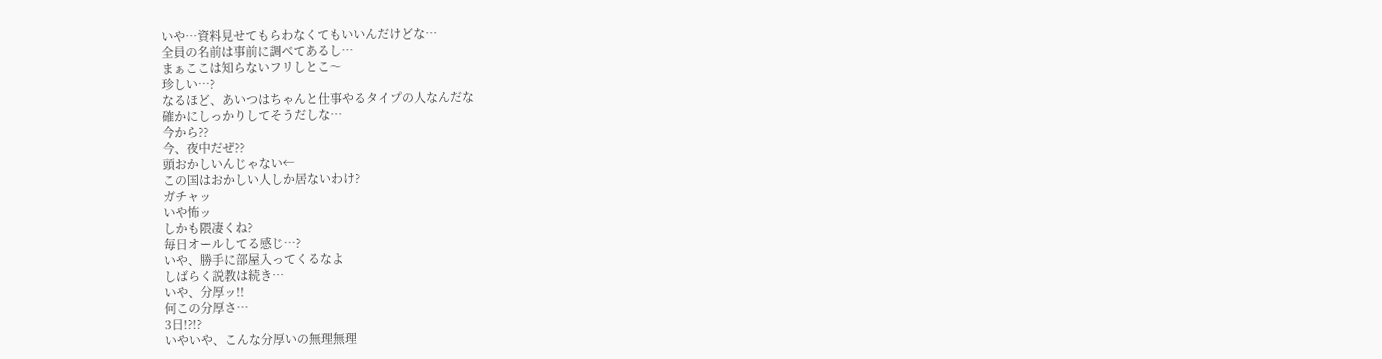いや…資料見せてもらわなくてもいいんだけどな…
全員の名前は事前に調べてあるし…
まぁここは知らないフリしとこ〜
珍しい…?
なるほど、あいつはちゃんと仕事やるタイプの人なんだな
確かにしっかりしてそうだしな…
今から??
今、夜中だぜ??
頭おかしいんじゃない←
この国はおかしい人しか居ないわけ?
ガチャッ
いや怖ッ
しかも隈凄くね?
毎日オールしてる感じ…?
いや、勝手に部屋入ってくるなよ
しばらく説教は続き…
いや、分厚ッ!!
何この分厚さ…
3日!?!?
いやいや、こんな分厚いの無理無理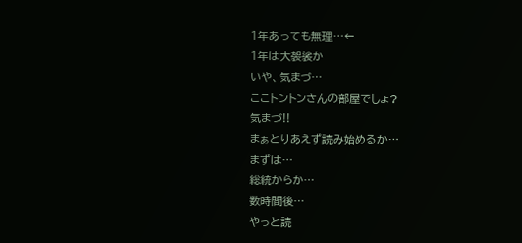1年あっても無理…←
1年は大袈裟か
いや、気まづ…
ここトントンさんの部屋でしょ?
気まづ!!
まぁとりあえず読み始めるか…
まずは…
総統からか…
数時間後…
やっと読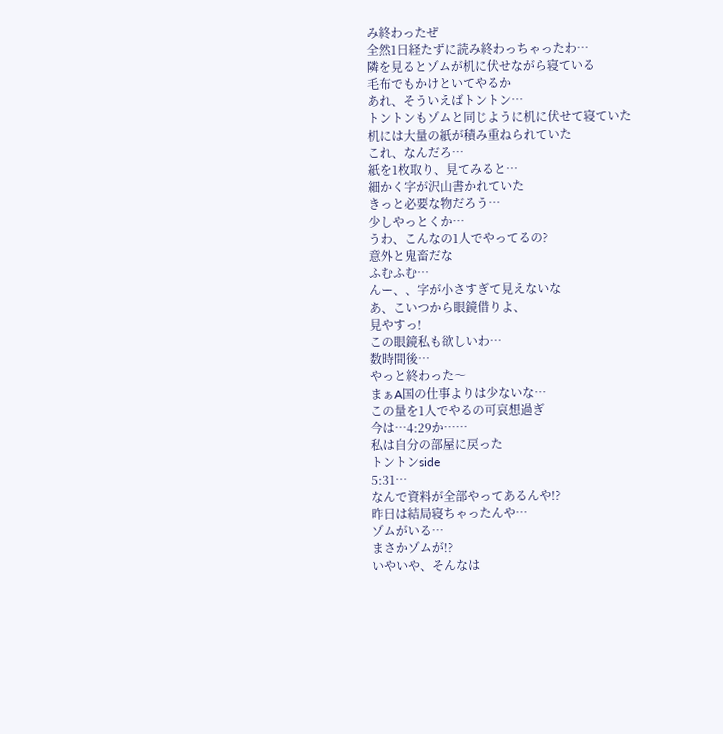み終わったぜ
全然1日経たずに読み終わっちゃったわ…
隣を見るとゾムが机に伏せながら寝ている
毛布でもかけといてやるか
あれ、そういえばトントン…
トントンもゾムと同じように机に伏せて寝ていた
机には大量の紙が積み重ねられていた
これ、なんだろ…
紙を1枚取り、見てみると…
細かく字が沢山書かれていた
きっと必要な物だろう…
少しやっとくか…
うわ、こんなの1人でやってるの?
意外と鬼畜だな
ふむふむ…
んー、、字が小さすぎて見えないな
あ、こいつから眼鏡借りよ、
見やすっ!
この眼鏡私も欲しいわ…
数時間後…
やっと終わった〜
まぁA国の仕事よりは少ないな…
この量を1人でやるの可哀想過ぎ
今は…4:29か……
私は自分の部屋に戻った
トントンside
5:31…
なんで資料が全部やってあるんや!?
昨日は結局寝ちゃったんや…
ゾムがいる…
まさかゾムが!?
いやいや、そんなは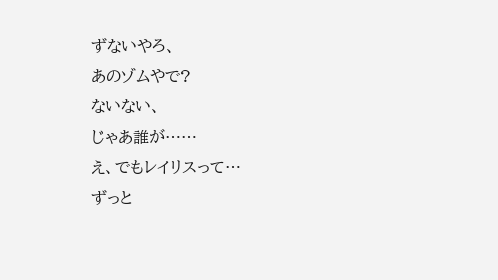ずないやろ、
あのゾムやで?
ないない、
じゃあ誰が……
え、でもレイリスって…
ずっと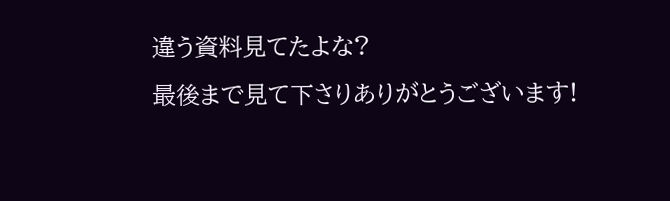違う資料見てたよな?
最後まで見て下さりありがとうございます!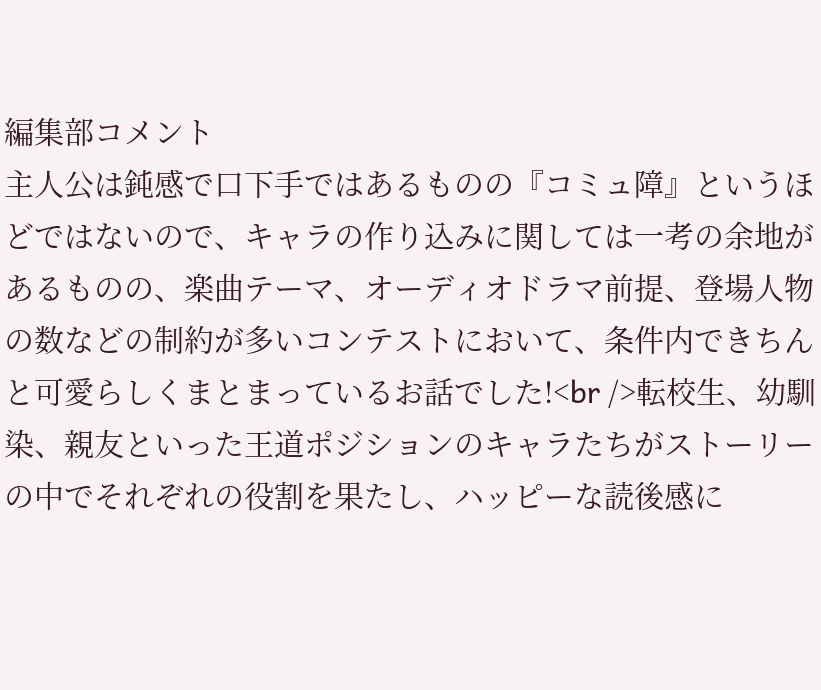編集部コメント
主人公は鈍感で口下手ではあるものの『コミュ障』というほどではないので、キャラの作り込みに関しては一考の余地があるものの、楽曲テーマ、オーディオドラマ前提、登場人物の数などの制約が多いコンテストにおいて、条件内できちんと可愛らしくまとまっているお話でした!<br />転校生、幼馴染、親友といった王道ポジションのキャラたちがストーリーの中でそれぞれの役割を果たし、ハッピーな読後感に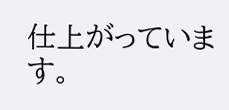仕上がっています。